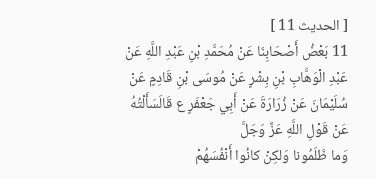[ الحديث 11 ]
11 بَعْضُ أَصْحَابِنَا عَنْ مُحَمَّدِ بْنِ عَبْدِ اللَّهِ عَنْ عَبْدِ الْوَهَّابِ بْنِ بِشْرٍ عَنْ مُوسَى بْنِ قَادِمٍ عَنْ سُلَيْمَانَ عَنْ زُرَارَةَ عَنْ أَبِي جَعْفَرٍ ع قَالَسَأَلْتُهُ عَنْ قَوْلِ اللَّهِ عَزَّ وَجَلَّ
وَما ظَلَمُونا وَلكِنْ كانُوا أَنْفُسَهُمْ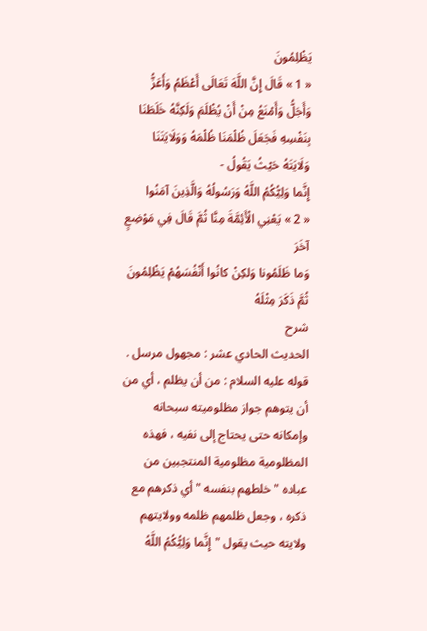يَظْلِمُونَ
« 1 » قَالَ إِنَّ اللَّهَ تَعَالَى أَعْظَمُ وَأَعَزُّ وَأَجَلُّ وَأَمْنَعُ مِنْ أَنْ يُظْلَمَ وَلَكِنَّهُ خَلَطَنَا بِنَفْسِهِ فَجَعَلَ ظُلْمَنَا ظُلْمَهُ وَوَلَايَتَنَا وَلَايَتَهُ حَيْثُ يَقُولُ -
إِنَّما وَلِيُّكُمُ اللَّهُ وَرَسُولُهُ وَالَّذِينَ آمَنُوا
« 2 » يَعْنِي الْأَئِمَّةَ مِنَّا ثُمَّ قَالَ فِي مَوْضِعٍ آخَرَ
وَما ظَلَمُونا وَلكِنْ كانُوا أَنْفُسَهُمْ يَظْلِمُونَ
ثُمَّ ذَكَرَ مِثْلَهُ
شرح
الحديث الحادي عشر : مجهول مرسل .
قوله عليه السلام : من أن يظلم ، أي من أن يتوهم جواز مظلوميته سبحانه وإمكانه حتى يحتاج إلى نفيه ، فهذه المظلومية مظلومية المنتجبين من عباده " خلطهم بنفسه " أي ذكرهم مع ذكره ، وجعل ظلمهم ظلمه وولايتهم ولايته حيث يقول "إِنَّما وَلِيُّكُمُ اللَّهُ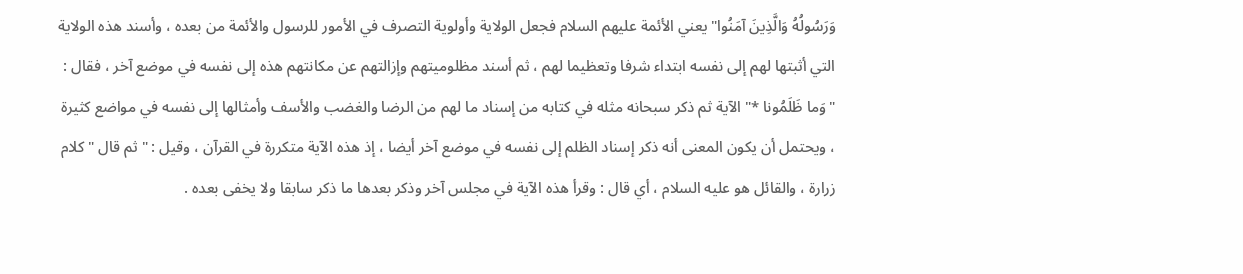وَرَسُولُهُ وَالَّذِينَ آمَنُوا" يعني الأئمة عليهم السلام فجعل الولاية وأولوية التصرف في الأمور للرسول والأئمة من بعده ، وأسند هذه الولاية التي أثبتها لهم إلى نفسه ابتداء شرفا وتعظيما لهم ، ثم أسند مظلوميتهم وإزالتهم عن مكانتهم هذه إلى نفسه في موضع آخر ، فقال : "وَما ظَلَمُونا *" الآية ثم ذكر سبحانه مثله في كتابه من إسناد ما لهم من الرضا والغضب والأسف وأمثالها إلى نفسه في مواضع كثيرة ، ويحتمل أن يكون المعنى أنه ذكر إسناد الظلم إلى نفسه في موضع آخر أيضا ، إذ هذه الآية متكررة في القرآن ، وقيل : " ثم قال " كلام زرارة ، والقائل هو عليه السلام ، أي قال : وقرأ هذه الآية في مجلس آخر وذكر بعدها ما ذكر سابقا ولا يخفى بعده .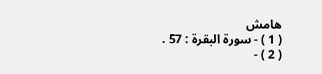هامش
( 1 ) - سورة البقرة : 57 .
( 2 ) -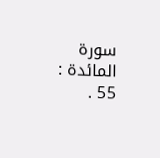سورة المائدة : 55 .